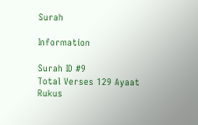Surah

Information

Surah ID #9
Total Verses 129 Ayaat
Rukus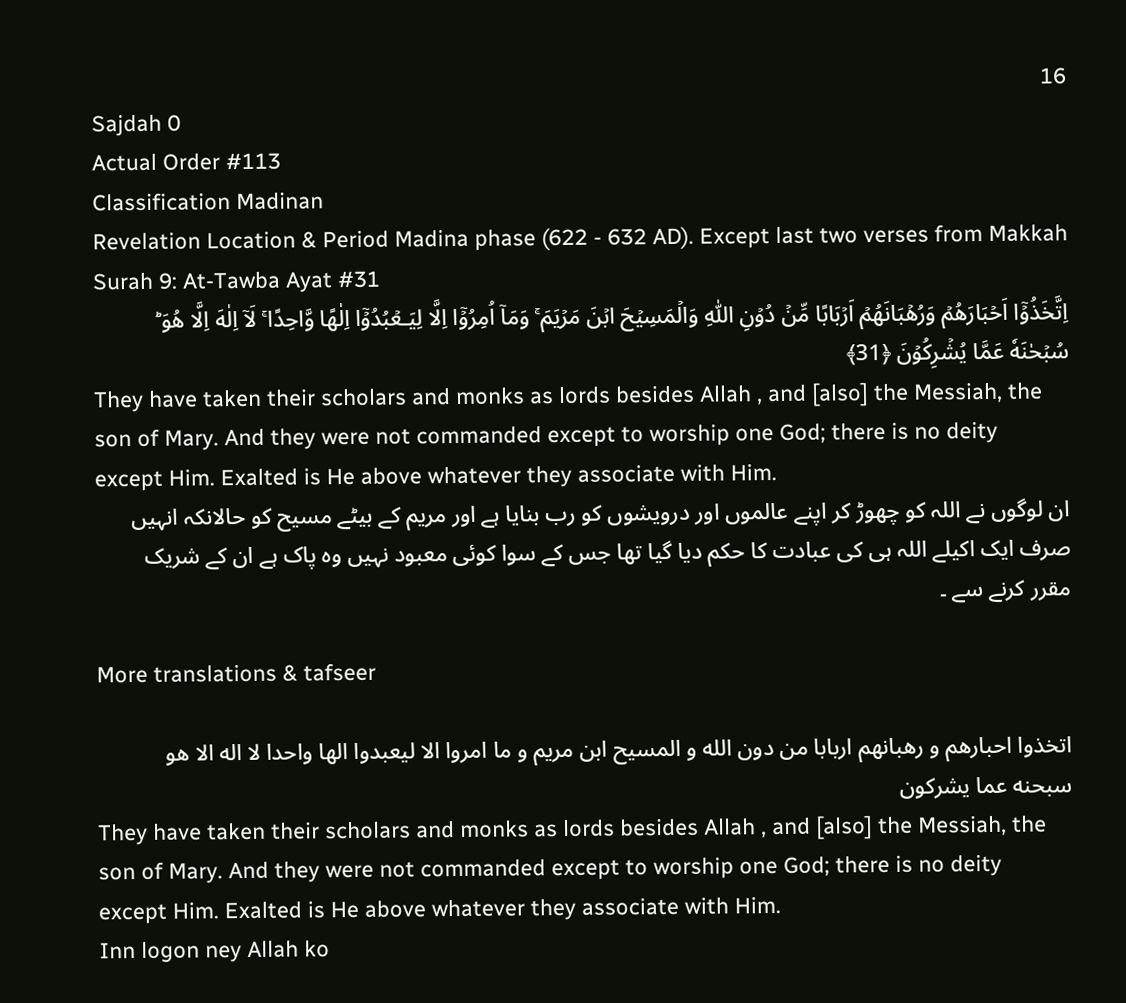16
Sajdah 0
Actual Order #113
Classification Madinan
Revelation Location & Period Madina phase (622 - 632 AD). Except last two verses from Makkah
Surah 9: At-Tawba Ayat #31
اِتَّخَذُوۡۤا اَحۡبَارَهُمۡ وَرُهۡبَانَهُمۡ اَرۡبَابًا مِّنۡ دُوۡنِ اللّٰهِ وَالۡمَسِيۡحَ ابۡنَ مَرۡيَمَ‌ ۚ وَمَاۤ اُمِرُوۡۤا اِلَّا لِيَـعۡبُدُوۡۤا اِلٰهًا وَّاحِدًا‌ ۚ لَاۤ اِلٰهَ اِلَّا هُوَ‌ ؕ سُبۡحٰنَهٗ عَمَّا يُشۡرِكُوۡنَ ﴿31﴾
They have taken their scholars and monks as lords besides Allah , and [also] the Messiah, the son of Mary. And they were not commanded except to worship one God; there is no deity except Him. Exalted is He above whatever they associate with Him.
ان لوگوں نے اللہ کو چھوڑ کر اپنے عالموں اور درویشوں کو رب بنایا ہے اور مریم کے بیٹے مسیح کو حالانکہ انہیں صرف ایک اکیلے اللہ ہی کی عبادت کا حکم دیا گیا تھا جس کے سوا کوئی معبود نہیں وہ پاک ہے ان کے شریک مقرر کرنے سے ۔

More translations & tafseer

اتخذوا احبارهم و رهبانهم اربابا من دون الله و المسيح ابن مريم و ما امروا الا ليعبدوا الها واحدا لا اله الا هو سبحنه عما يشركون
They have taken their scholars and monks as lords besides Allah , and [also] the Messiah, the son of Mary. And they were not commanded except to worship one God; there is no deity except Him. Exalted is He above whatever they associate with Him.
Inn logon ney Allah ko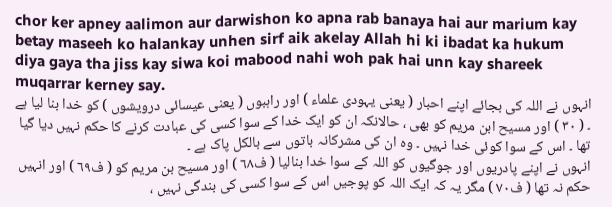chor ker apney aalimon aur darwishon ko apna rab banaya hai aur marium kay betay maseeh ko halankay unhen sirf aik akelay Allah hi ki ibadat ka hukum diya gaya tha jiss kay siwa koi mabood nahi woh pak hai unn kay shareek muqarrar kerney say.
انہوں نے اللہ کی بجائے اپنے احبار ( یعنی یہودی علماء ) اور راہبوں ( یعنی عیسائی درویشوں ) کو خدا بنا لیا ہے ۔ ( ٣٠ ) اور مسیح ابن مریم کو بھی ، حالانکہ ان کو ایک خدا کے سوا کسی کی عبادت کرنے کا حکم نہیں دیا گیا تھا ۔ اس کے سوا کوئی خدا نہیں ۔ وہ ان کی مشرکانہ باتوں سے بالکل پاک ہے ۔
انہوں نے اپنے پادریوں اور جوگیوں کو اللہ کے سوا خدا بنالیا ( ف٦۸ ) اور مسیح بن مریم کو ( ف٦۹ ) اور انہیں حکم نہ تھا ( ف۷۰ ) مگر یہ کہ ایک اللہ کو پوجیں اس کے سوا کسی کی بندگی نہیں ،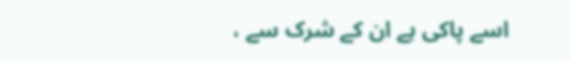اسے پاکی ہے ان کے شرک سے ،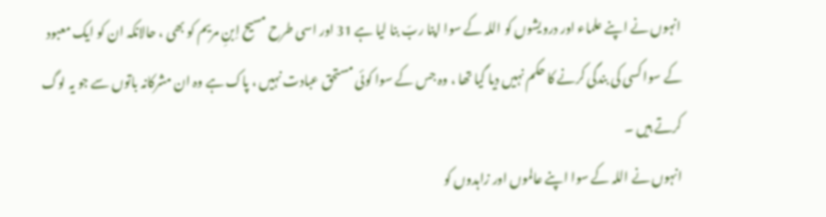انہوں نے اپنے علماء اور درویشوں کو اللہ کے سوا اپنا ربّ بنا لیا ہے 31 اور اسی طرح مسیح اِبنِ مریم کو بھی ، حالانکہ ان کو ایک معبود کے سوا کسی کی بندگی کرنے کا حکم نہیں دیا گیا تھا ، وہ جس کے سوا کوئی مستحق عبادت نہیں ، پاک ہے وہ ان مشرکانہ باتوں سے جو یہ لوگ کرتے ہیں ۔
انہوں نے اللہ کے سوا اپنے عالموں اور زاہدوں کو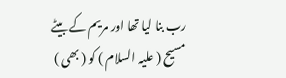رب بنا لیا تھا اور مریم کے بیٹے مسیح ( علیہ السلام ) کو ( بھی )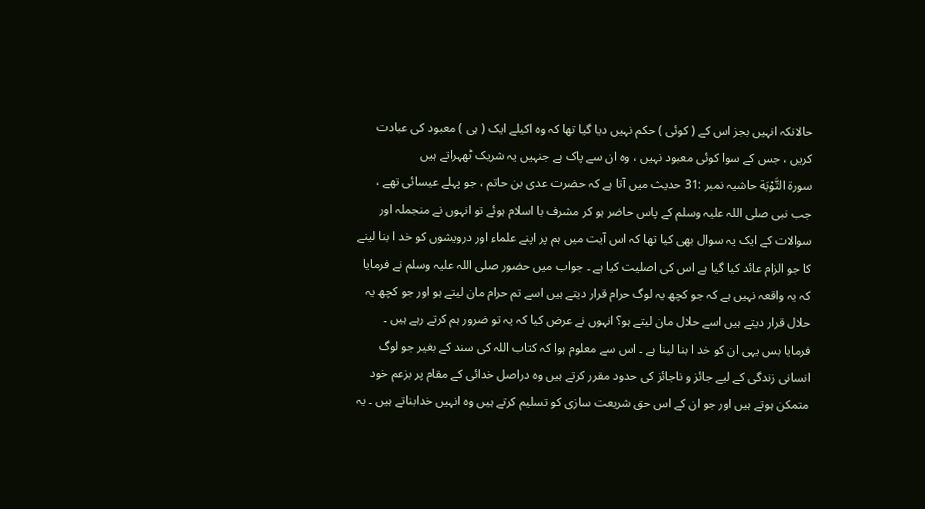حالانکہ انہیں بجز اس کے ( کوئی ) حکم نہیں دیا گیا تھا کہ وہ اکیلے ایک ( ہی ) معبود کی عبادت کریں ، جس کے سوا کوئی معبود نہیں ، وہ ان سے پاک ہے جنہیں یہ شریک ٹھہراتے ہیں
سورة التَّوْبَة حاشیہ نمبر :31 حدیث میں آتا ہے کہ حضرت عدی بن حاتم ، جو پہلے عیسائی تھے ، جب نبی صلی اللہ علیہ وسلم کے پاس حاضر ہو کر مشرف با اسلام ہوئے تو انہوں نے منجملہ اور سوالات کے ایک یہ سوال بھی کیا تھا کہ اس آیت میں ہم پر اپنے علماء اور درویشوں کو خد ا بنا لینے کا جو الزام عائد کیا گیا ہے اس کی اصلیت کیا ہے ۔ جواب میں حضور صلی اللہ علیہ وسلم نے فرمایا کہ یہ واقعہ نہیں ہے کہ جو کچھ یہ لوگ حرام قرار دیتے ہیں اسے تم حرام مان لیتے ہو اور جو کچھ یہ حلال قرار دیتے ہیں اسے حلال مان لیتے ہو؟ انہوں نے عرض کیا کہ یہ تو ضرور ہم کرتے رہے ہیں ۔ فرمایا بس یہی ان کو خد ا بنا لینا ہے ۔ اس سے معلوم ہوا کہ کتاب اللہ کی سند کے بغیر جو لوگ انسانی زندگی کے لیے جائز و ناجائز کی حدود مقرر کرتے ہیں وہ دراصل خدائی کے مقام پر بزعم خود متمکن ہوتے ہیں اور جو ان کے اس حق شریعت سازی کو تسلیم کرتے ہیں وہ انہیں خدابناتے ہیں ۔ یہ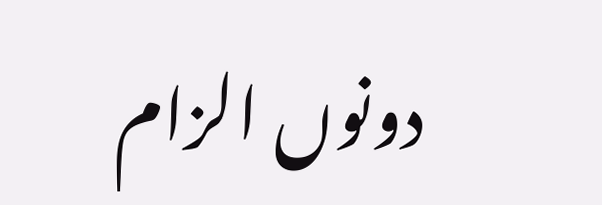دونوں الزام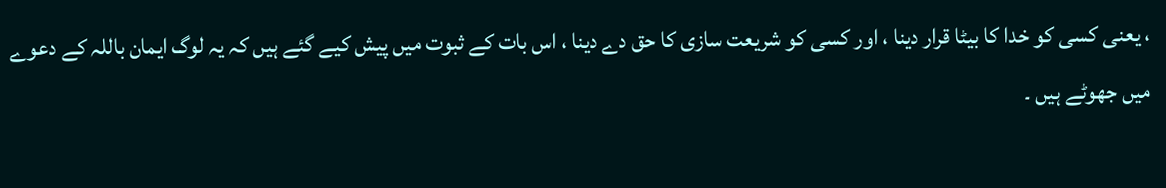، یعنی کسی کو خدا کا بیٹا قرار دینا ، اور کسی کو شریعت سازی کا حق دے دینا ، اس بات کے ثبوت میں پیش کیے گئے ہیں کہ یہ لوگ ایمان باللہ کے دعوے میں جھوٹے ہیں ۔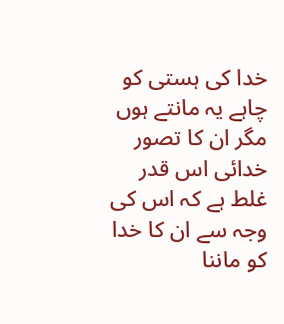خدا کی ہستی کو چاہے یہ مانتے ہوں مگر ان کا تصور خدائی اس قدر غلط ہے کہ اس کی وجہ سے ان کا خدا کو ماننا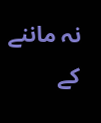نہ ماننے کے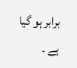برابر ہو گیا ہے ۔